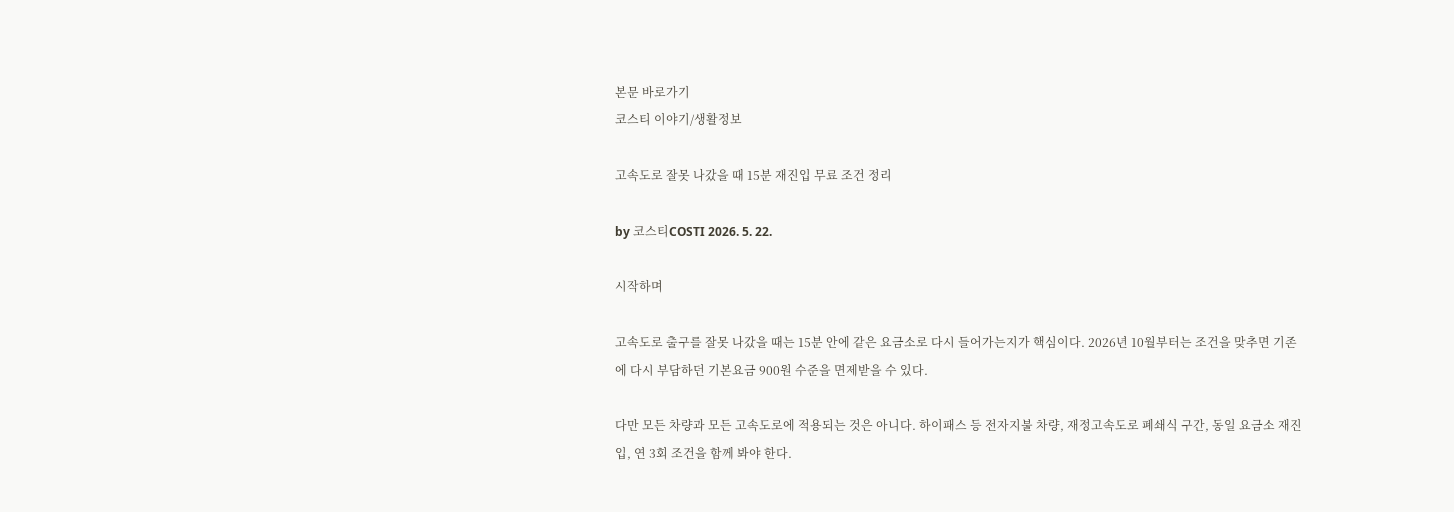본문 바로가기
코스티 이야기/생활정보

고속도로 잘못 나갔을 때 15분 재진입 무료 조건 정리

by 코스티COSTI 2026. 5. 22.

시작하며

고속도로 출구를 잘못 나갔을 때는 15분 안에 같은 요금소로 다시 들어가는지가 핵심이다. 2026년 10월부터는 조건을 맞추면 기존에 다시 부담하던 기본요금 900원 수준을 면제받을 수 있다.

다만 모든 차량과 모든 고속도로에 적용되는 것은 아니다. 하이패스 등 전자지불 차량, 재정고속도로 폐쇄식 구간, 동일 요금소 재진입, 연 3회 조건을 함께 봐야 한다.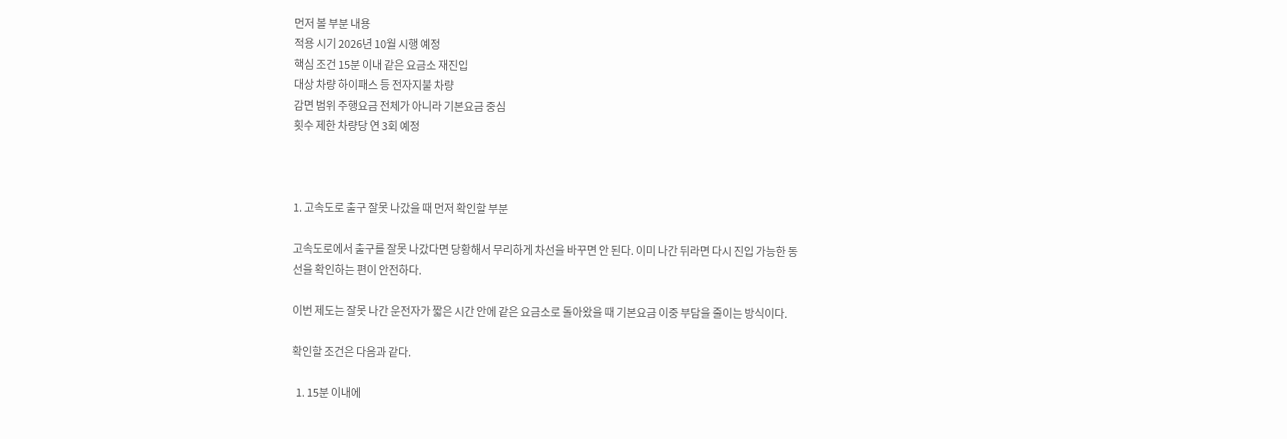먼저 볼 부분 내용
적용 시기 2026년 10월 시행 예정
핵심 조건 15분 이내 같은 요금소 재진입
대상 차량 하이패스 등 전자지불 차량
감면 범위 주행요금 전체가 아니라 기본요금 중심
횟수 제한 차량당 연 3회 예정



1. 고속도로 출구 잘못 나갔을 때 먼저 확인할 부분

고속도로에서 출구를 잘못 나갔다면 당황해서 무리하게 차선을 바꾸면 안 된다. 이미 나간 뒤라면 다시 진입 가능한 동선을 확인하는 편이 안전하다.

이번 제도는 잘못 나간 운전자가 짧은 시간 안에 같은 요금소로 돌아왔을 때 기본요금 이중 부담을 줄이는 방식이다.

확인할 조건은 다음과 같다.

  1. 15분 이내에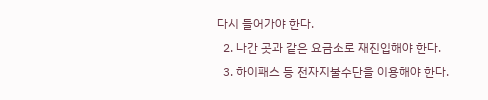다시 들어가야 한다.
  2. 나간 곳과 같은 요금소로 재진입해야 한다.
  3. 하이패스 등 전자지불수단을 이용해야 한다.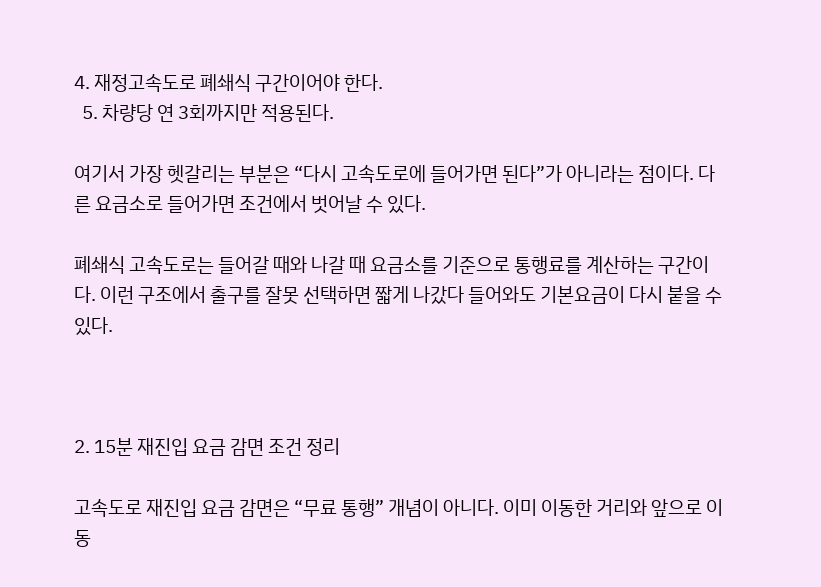4. 재정고속도로 폐쇄식 구간이어야 한다.
  5. 차량당 연 3회까지만 적용된다.

여기서 가장 헷갈리는 부분은 “다시 고속도로에 들어가면 된다”가 아니라는 점이다. 다른 요금소로 들어가면 조건에서 벗어날 수 있다.

폐쇄식 고속도로는 들어갈 때와 나갈 때 요금소를 기준으로 통행료를 계산하는 구간이다. 이런 구조에서 출구를 잘못 선택하면 짧게 나갔다 들어와도 기본요금이 다시 붙을 수 있다.



2. 15분 재진입 요금 감면 조건 정리

고속도로 재진입 요금 감면은 “무료 통행” 개념이 아니다. 이미 이동한 거리와 앞으로 이동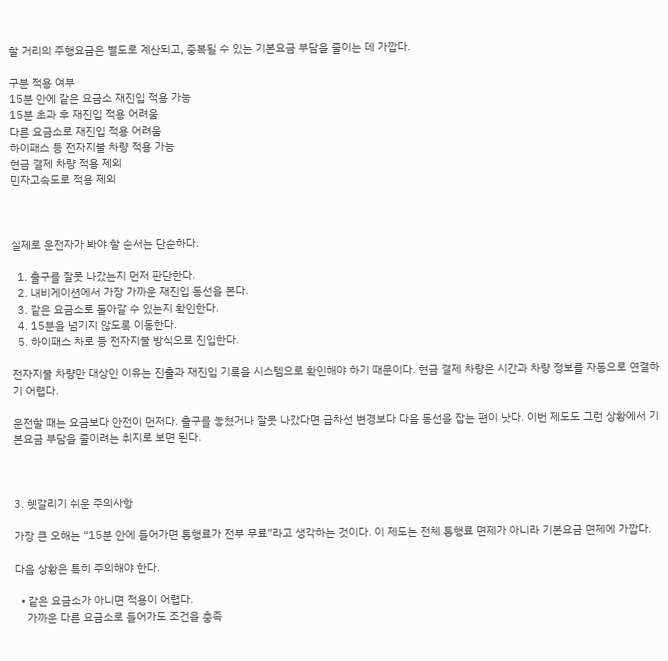할 거리의 주행요금은 별도로 계산되고, 중복될 수 있는 기본요금 부담을 줄이는 데 가깝다.

구분 적용 여부
15분 안에 같은 요금소 재진입 적용 가능
15분 초과 후 재진입 적용 어려움
다른 요금소로 재진입 적용 어려움
하이패스 등 전자지불 차량 적용 가능
현금 결제 차량 적용 제외
민자고속도로 적용 제외



실제로 운전자가 봐야 할 순서는 단순하다.

  1. 출구를 잘못 나갔는지 먼저 판단한다.
  2. 내비게이션에서 가장 가까운 재진입 동선을 본다.
  3. 같은 요금소로 돌아갈 수 있는지 확인한다.
  4. 15분을 넘기지 않도록 이동한다.
  5. 하이패스 차로 등 전자지불 방식으로 진입한다.

전자지불 차량만 대상인 이유는 진출과 재진입 기록을 시스템으로 확인해야 하기 때문이다. 현금 결제 차량은 시간과 차량 정보를 자동으로 연결하기 어렵다.

운전할 때는 요금보다 안전이 먼저다. 출구를 놓쳤거나 잘못 나갔다면 급차선 변경보다 다음 동선을 잡는 편이 낫다. 이번 제도도 그런 상황에서 기본요금 부담을 줄이려는 취지로 보면 된다.



3. 헷갈리기 쉬운 주의사항

가장 큰 오해는 “15분 안에 들어가면 통행료가 전부 무료”라고 생각하는 것이다. 이 제도는 전체 통행료 면제가 아니라 기본요금 면제에 가깝다.

다음 상황은 특히 주의해야 한다.

  • 같은 요금소가 아니면 적용이 어렵다.
    가까운 다른 요금소로 들어가도 조건을 충족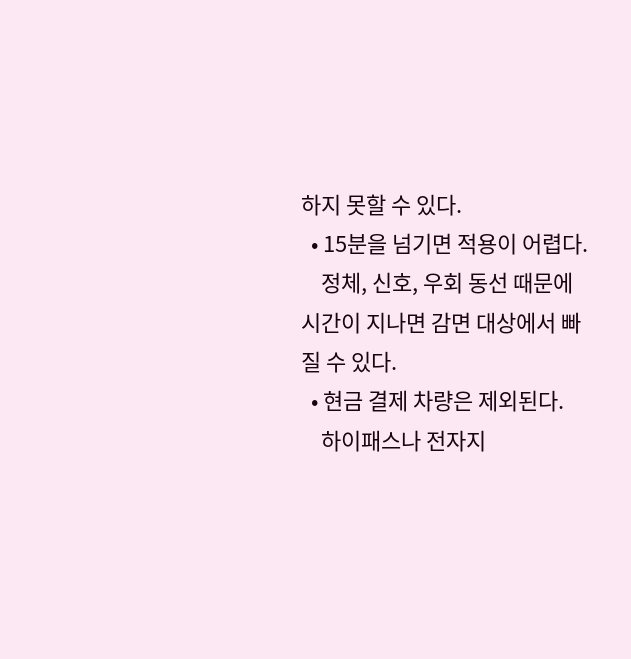하지 못할 수 있다.
  • 15분을 넘기면 적용이 어렵다.
    정체, 신호, 우회 동선 때문에 시간이 지나면 감면 대상에서 빠질 수 있다.
  • 현금 결제 차량은 제외된다.
    하이패스나 전자지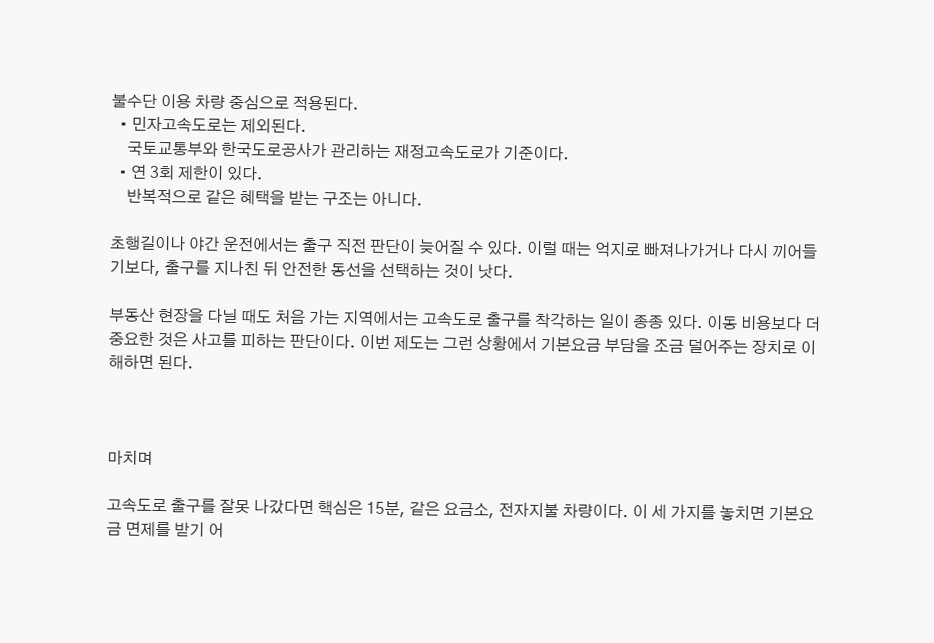불수단 이용 차량 중심으로 적용된다.
  • 민자고속도로는 제외된다.
    국토교통부와 한국도로공사가 관리하는 재정고속도로가 기준이다.
  • 연 3회 제한이 있다.
    반복적으로 같은 혜택을 받는 구조는 아니다.

초행길이나 야간 운전에서는 출구 직전 판단이 늦어질 수 있다. 이럴 때는 억지로 빠져나가거나 다시 끼어들기보다, 출구를 지나친 뒤 안전한 동선을 선택하는 것이 낫다.

부동산 현장을 다닐 때도 처음 가는 지역에서는 고속도로 출구를 착각하는 일이 종종 있다. 이동 비용보다 더 중요한 것은 사고를 피하는 판단이다. 이번 제도는 그런 상황에서 기본요금 부담을 조금 덜어주는 장치로 이해하면 된다.



마치며

고속도로 출구를 잘못 나갔다면 핵심은 15분, 같은 요금소, 전자지불 차량이다. 이 세 가지를 놓치면 기본요금 면제를 받기 어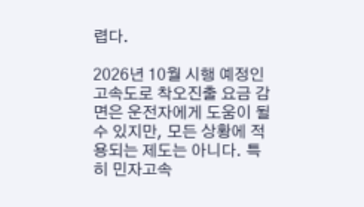렵다.

2026년 10월 시행 예정인 고속도로 착오진출 요금 감면은 운전자에게 도움이 될 수 있지만, 모든 상황에 적용되는 제도는 아니다. 특히 민자고속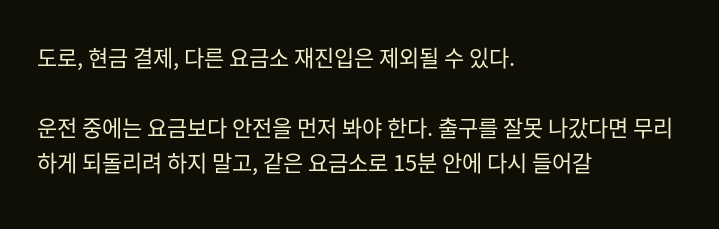도로, 현금 결제, 다른 요금소 재진입은 제외될 수 있다.

운전 중에는 요금보다 안전을 먼저 봐야 한다. 출구를 잘못 나갔다면 무리하게 되돌리려 하지 말고, 같은 요금소로 15분 안에 다시 들어갈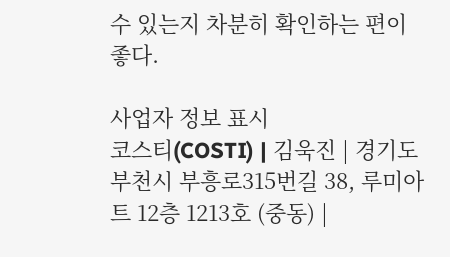수 있는지 차분히 확인하는 편이 좋다.

사업자 정보 표시
코스티(COSTI) | 김욱진 | 경기도 부천시 부흥로315번길 38, 루미아트 12층 1213호 (중동) |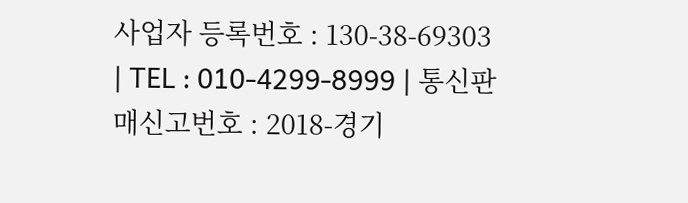사업자 등록번호 : 130-38-69303 | TEL : 010-4299-8999 | 통신판매신고번호 : 2018-경기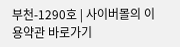부천-1290호 | 사이버몰의 이용약관 바로가기